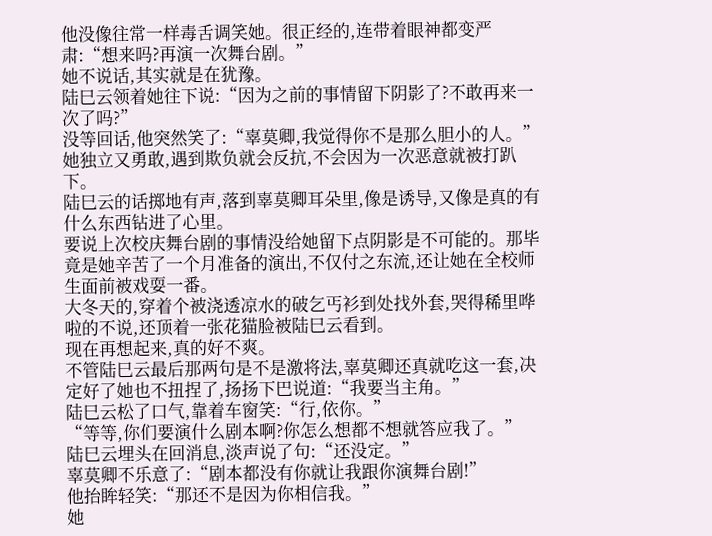他没像往常一样毒舌调笑她。很正经的,连带着眼神都变严肃:“想来吗?再演一次舞台剧。”
她不说话,其实就是在犹豫。
陆巳云领着她往下说:“因为之前的事情留下阴影了?不敢再来一次了吗?”
没等回话,他突然笑了:“辜莫卿,我觉得你不是那么胆小的人。”
她独立又勇敢,遇到欺负就会反抗,不会因为一次恶意就被打趴下。
陆巳云的话掷地有声,落到辜莫卿耳朵里,像是诱导,又像是真的有什么东西钻进了心里。
要说上次校庆舞台剧的事情没给她留下点阴影是不可能的。那毕竟是她辛苦了一个月准备的演出,不仅付之东流,还让她在全校师生面前被戏耍一番。
大冬天的,穿着个被浇透凉水的破乞丐衫到处找外套,哭得稀里哗啦的不说,还顶着一张花猫脸被陆巳云看到。
现在再想起来,真的好不爽。
不管陆巳云最后那两句是不是激将法,辜莫卿还真就吃这一套,决定好了她也不扭捏了,扬扬下巴说道:“我要当主角。”
陆巳云松了口气,靠着车窗笑:“行,依你。”
“等等,你们要演什么剧本啊?你怎么想都不想就答应我了。”
陆巳云埋头在回消息,淡声说了句:“还没定。”
辜莫卿不乐意了:“剧本都没有你就让我跟你演舞台剧!”
他抬眸轻笑:“那还不是因为你相信我。”
她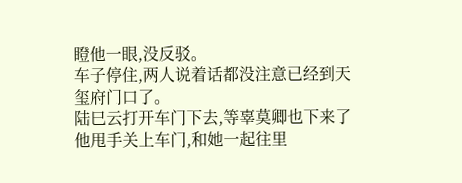瞪他一眼,没反驳。
车子停住,两人说着话都没注意已经到天玺府门口了。
陆巳云打开车门下去,等辜莫卿也下来了他甩手关上车门,和她一起往里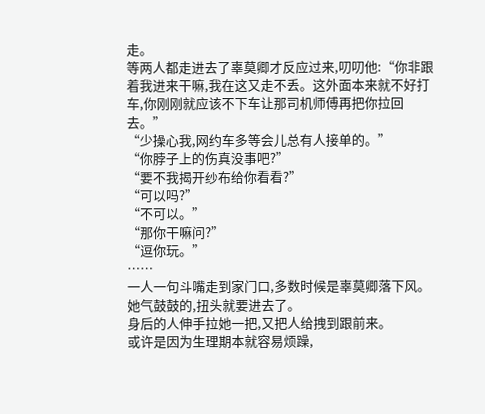走。
等两人都走进去了辜莫卿才反应过来,叨叨他:“你非跟着我进来干嘛,我在这又走不丢。这外面本来就不好打车,你刚刚就应该不下车让那司机师傅再把你拉回去。”
“少操心我,网约车多等会儿总有人接单的。”
“你脖子上的伤真没事吧?”
“要不我揭开纱布给你看看?”
“可以吗?”
“不可以。”
“那你干嘛问?”
“逗你玩。”
……
一人一句斗嘴走到家门口,多数时候是辜莫卿落下风。她气鼓鼓的,扭头就要进去了。
身后的人伸手拉她一把,又把人给拽到跟前来。
或许是因为生理期本就容易烦躁,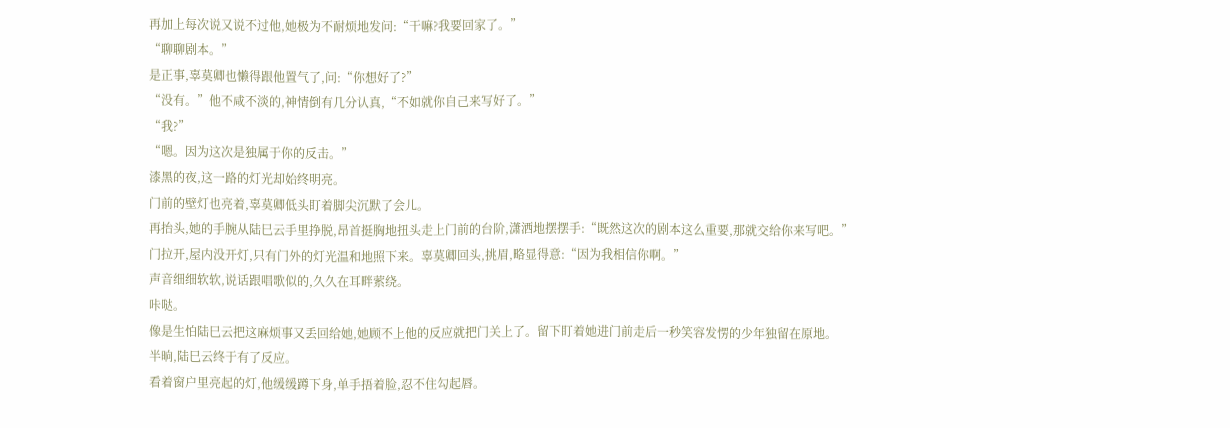再加上每次说又说不过他,她极为不耐烦地发问:“干嘛?我要回家了。”
“聊聊剧本。”
是正事,辜莫卿也懒得跟他置气了,问:“你想好了?”
“没有。”他不咸不淡的,神情倒有几分认真,“不如就你自己来写好了。”
“我?”
“嗯。因为这次是独属于你的反击。”
漆黑的夜,这一路的灯光却始终明亮。
门前的壁灯也亮着,辜莫卿低头盯着脚尖沉默了会儿。
再抬头,她的手腕从陆巳云手里挣脱,昂首挺胸地扭头走上门前的台阶,潇洒地摆摆手:“既然这次的剧本这么重要,那就交给你来写吧。”
门拉开,屋内没开灯,只有门外的灯光温和地照下来。辜莫卿回头,挑眉,略显得意:“因为我相信你啊。”
声音细细软软,说话跟唱歌似的,久久在耳畔萦绕。
咔哒。
像是生怕陆巳云把这麻烦事又丢回给她,她顾不上他的反应就把门关上了。留下盯着她进门前走后一秒笑容发愣的少年独留在原地。
半晌,陆巳云终于有了反应。
看着窗户里亮起的灯,他缓缓蹲下身,单手捂着脸,忍不住勾起唇。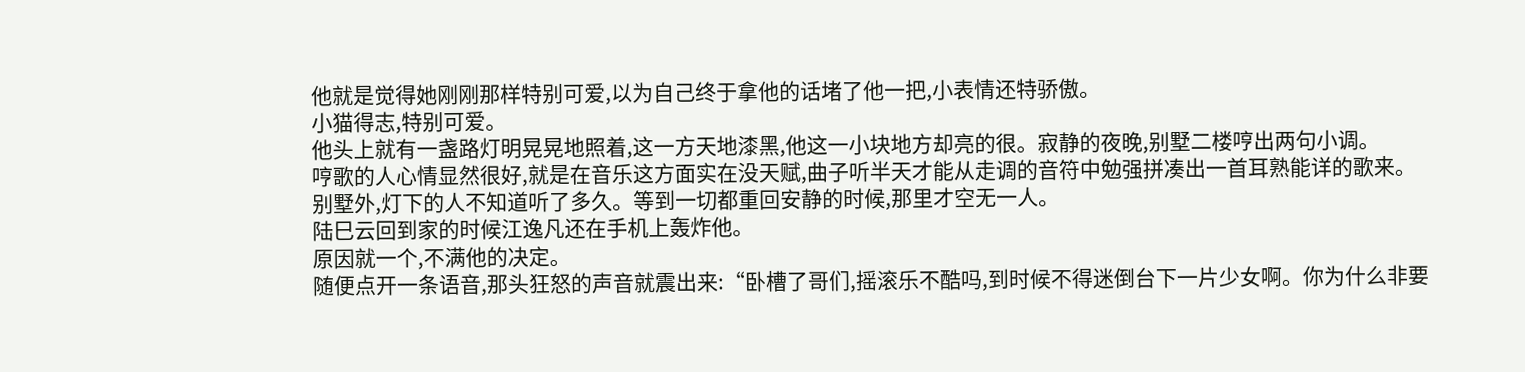他就是觉得她刚刚那样特别可爱,以为自己终于拿他的话堵了他一把,小表情还特骄傲。
小猫得志,特别可爱。
他头上就有一盏路灯明晃晃地照着,这一方天地漆黑,他这一小块地方却亮的很。寂静的夜晚,别墅二楼哼出两句小调。
哼歌的人心情显然很好,就是在音乐这方面实在没天赋,曲子听半天才能从走调的音符中勉强拼凑出一首耳熟能详的歌来。
别墅外,灯下的人不知道听了多久。等到一切都重回安静的时候,那里才空无一人。
陆巳云回到家的时候江逸凡还在手机上轰炸他。
原因就一个,不满他的决定。
随便点开一条语音,那头狂怒的声音就震出来:“卧槽了哥们,摇滚乐不酷吗,到时候不得迷倒台下一片少女啊。你为什么非要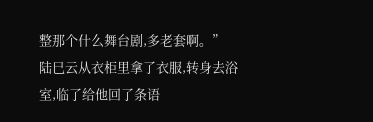整那个什么舞台剧,多老套啊。”
陆巳云从衣柜里拿了衣服,转身去浴室,临了给他回了条语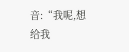音:“我呢,想给我